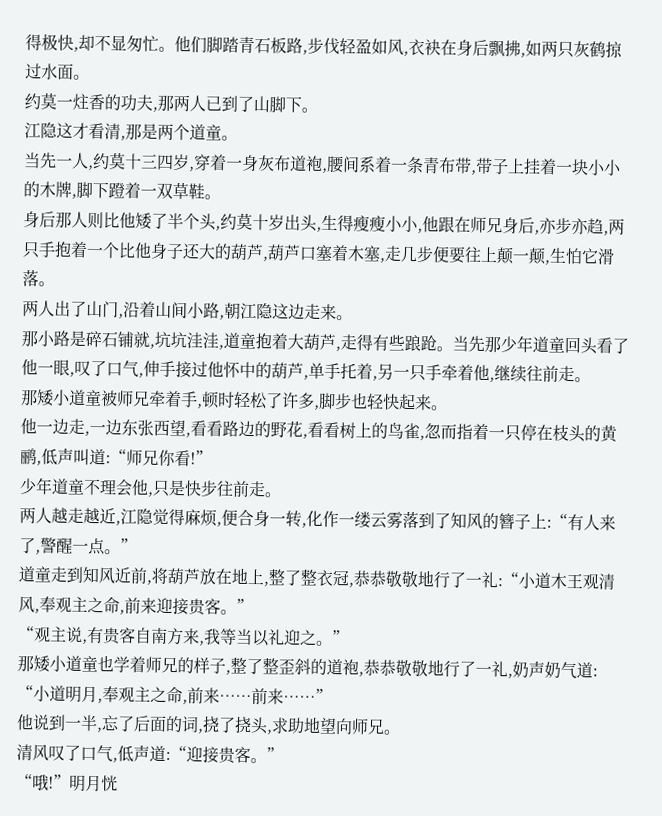得极快,却不显匆忙。他们脚踏青石板路,步伐轻盈如风,衣袂在身后飘拂,如两只灰鹤掠过水面。
约莫一炷香的功夫,那两人已到了山脚下。
江隐这才看清,那是两个道童。
当先一人,约莫十三四岁,穿着一身灰布道袍,腰间系着一条青布带,带子上挂着一块小小的木牌,脚下蹬着一双草鞋。
身后那人则比他矮了半个头,约莫十岁出头,生得瘦瘦小小,他跟在师兄身后,亦步亦趋,两只手抱着一个比他身子还大的葫芦,葫芦口塞着木塞,走几步便要往上颠一颠,生怕它滑落。
两人出了山门,沿着山间小路,朝江隐这边走来。
那小路是碎石铺就,坑坑洼洼,道童抱着大葫芦,走得有些踉跄。当先那少年道童回头看了他一眼,叹了口气,伸手接过他怀中的葫芦,单手托着,另一只手牵着他,继续往前走。
那矮小道童被师兄牵着手,顿时轻松了许多,脚步也轻快起来。
他一边走,一边东张西望,看看路边的野花,看看树上的鸟雀,忽而指着一只停在枝头的黄鹂,低声叫道:“师兄你看!”
少年道童不理会他,只是快步往前走。
两人越走越近,江隐觉得麻烦,便合身一转,化作一缕云雾落到了知风的簪子上:“有人来了,警醒一点。”
道童走到知风近前,将葫芦放在地上,整了整衣冠,恭恭敬敬地行了一礼:“小道木王观清风,奉观主之命,前来迎接贵客。”
“观主说,有贵客自南方来,我等当以礼迎之。”
那矮小道童也学着师兄的样子,整了整歪斜的道袍,恭恭敬敬地行了一礼,奶声奶气道:
“小道明月,奉观主之命,前来……前来……”
他说到一半,忘了后面的词,挠了挠头,求助地望向师兄。
清风叹了口气,低声道:“迎接贵客。”
“哦!”明月恍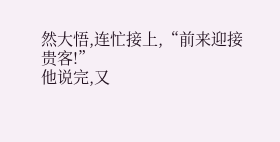然大悟,连忙接上,“前来迎接贵客!”
他说完,又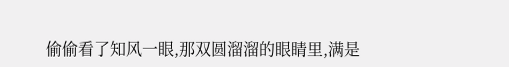偷偷看了知风一眼,那双圆溜溜的眼睛里,满是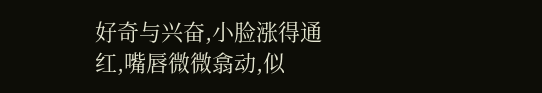好奇与兴奋,小脸涨得通红,嘴唇微微翕动,似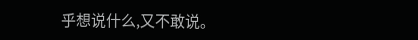乎想说什么,又不敢说。